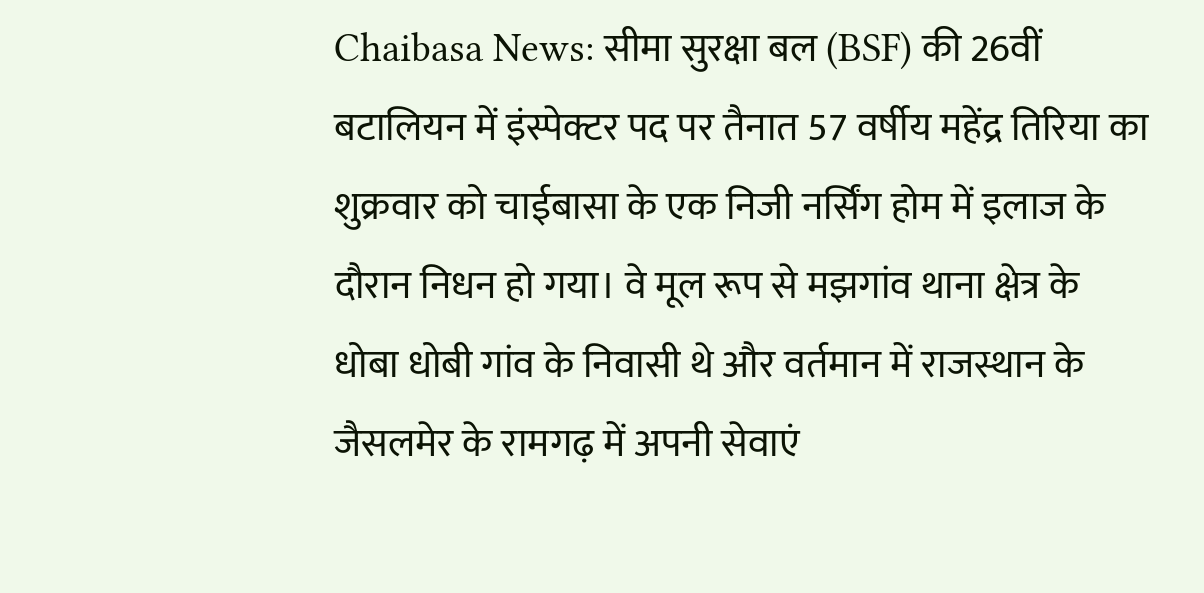Chaibasa News: सीमा सुरक्षा बल (BSF) की 26वीं बटालियन में इंस्पेक्टर पद पर तैनात 57 वर्षीय महेंद्र तिरिया का शुक्रवार को चाईबासा के एक निजी नर्सिंग होम में इलाज के दौरान निधन हो गया। वे मूल रूप से मझगांव थाना क्षेत्र के धोबा धोबी गांव के निवासी थे और वर्तमान में राजस्थान के जैसलमेर के रामगढ़ में अपनी सेवाएं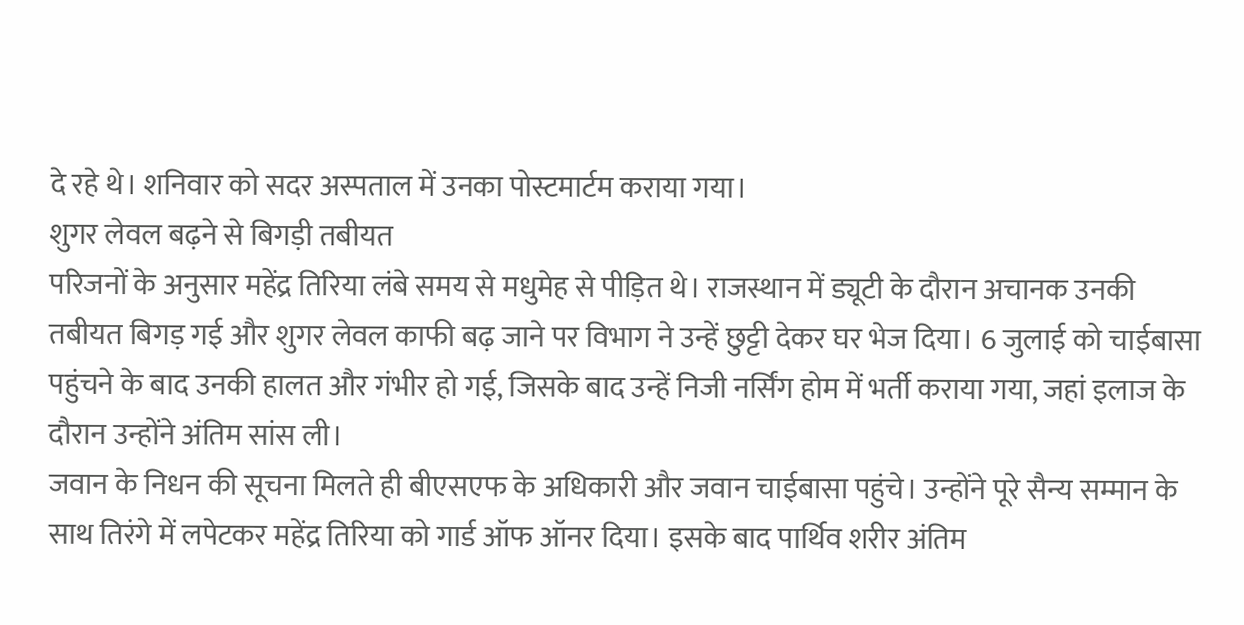दे रहे थे। शनिवार को सदर अस्पताल में उनका पोस्टमार्टम कराया गया।
शुगर लेवल बढ़ने से बिगड़ी तबीयत
परिजनों के अनुसार महेंद्र तिरिया लंबे समय से मधुमेह से पीड़ित थे। राजस्थान में ड्यूटी के दौरान अचानक उनकी तबीयत बिगड़ गई और शुगर लेवल काफी बढ़ जाने पर विभाग ने उन्हें छुट्टी देकर घर भेज दिया। 6 जुलाई को चाईबासा पहुंचने के बाद उनकी हालत और गंभीर हो गई, जिसके बाद उन्हें निजी नर्सिंग होम में भर्ती कराया गया, जहां इलाज के दौरान उन्होंने अंतिम सांस ली।
जवान के निधन की सूचना मिलते ही बीएसएफ के अधिकारी और जवान चाईबासा पहुंचे। उन्होंने पूरे सैन्य सम्मान के साथ तिरंगे में लपेटकर महेंद्र तिरिया को गार्ड ऑफ ऑनर दिया। इसके बाद पार्थिव शरीर अंतिम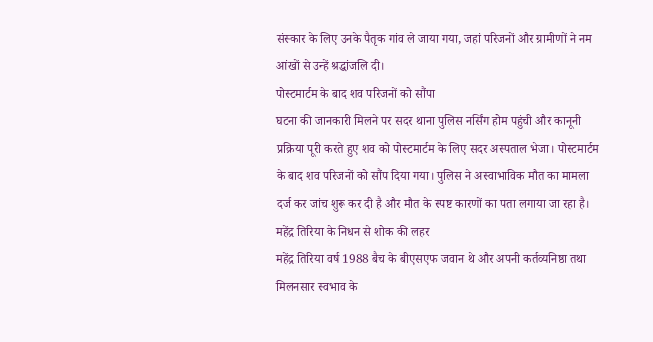संस्कार के लिए उनके पैतृक गांव ले जाया गया, जहां परिजनों और ग्रामीणों ने नम आंखों से उन्हें श्रद्धांजलि दी।
पोस्टमार्टम के बाद शव परिजनों को सौंपा
घटना की जानकारी मिलने पर सदर थाना पुलिस नर्सिंग होम पहुंची और कानूनी प्रक्रिया पूरी करते हुए शव को पोस्टमार्टम के लिए सदर अस्पताल भेजा। पोस्टमार्टम के बाद शव परिजनों को सौंप दिया गया। पुलिस ने अस्वाभाविक मौत का मामला दर्ज कर जांच शुरू कर दी है और मौत के स्पष्ट कारणों का पता लगाया जा रहा है।
महेंद्र तिरिया के निधन से शोक की लहर
महेंद्र तिरिया वर्ष 1988 बैच के बीएसएफ जवान थे और अपनी कर्तव्यनिष्ठा तथा मिलनसार स्वभाव के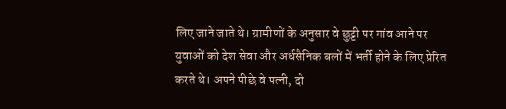लिए जाने जाते थे। ग्रामीणों के अनुसार वे छुट्टी पर गांव आने पर युवाओं को देश सेवा और अर्धसैनिक बलों में भर्ती होने के लिए प्रेरित करते थे। अपने पीछे वे पत्नी, दो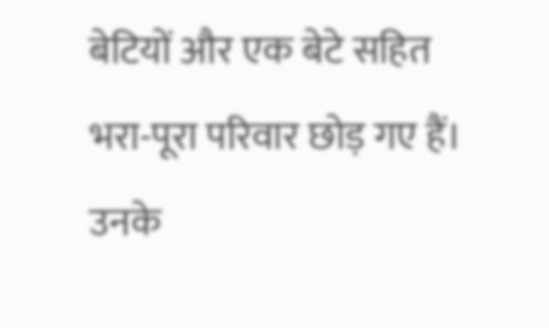बेटियों और एक बेटे सहित भरा-पूरा परिवार छोड़ गए हैं। उनके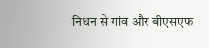निधन से गांव और बीएसएफ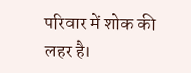परिवार में शोक की लहर है।